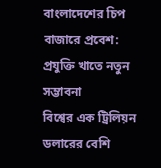বাংলাদেশের চিপ বাজারে প্রবেশ: প্রযুক্তি খাতে নতুন সম্ভাবনা
বিশ্বের এক ট্রিলিয়ন ডলারের বেশি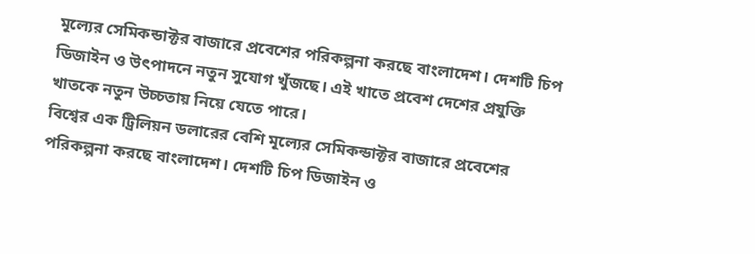মূল্যের সেমিকন্ডাক্টর বাজারে প্রবেশের পরিকল্পনা করছে বাংলাদেশ। দেশটি চিপ ডিজাইন ও উৎপাদনে নতুন সুযোগ খুঁজছে। এই খাতে প্রবেশ দেশের প্রযুক্তি খাতকে নতুন উচ্চতায় নিয়ে যেতে পারে।
বিশ্বের এক ট্রিলিয়ন ডলারের বেশি মূল্যের সেমিকন্ডাক্টর বাজারে প্রবেশের পরিকল্পনা করছে বাংলাদেশ। দেশটি চিপ ডিজাইন ও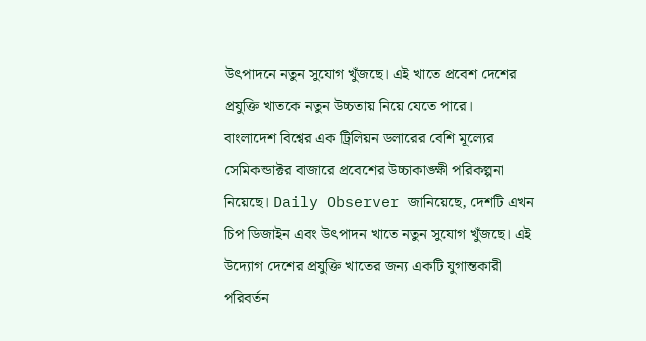উৎপাদনে নতুন সুযোগ খুঁজছে। এই খাতে প্রবেশ দেশের প্রযুক্তি খাতকে নতুন উচ্চতায় নিয়ে যেতে পারে।
বাংলাদেশ বিশ্বের এক ট্রিলিয়ন ডলারের বেশি মূল্যের সেমিকন্ডাক্টর বাজারে প্রবেশের উচ্চাকাঙ্ক্ষী পরিকল্পনা নিয়েছে। Daily Observer জানিয়েছে, দেশটি এখন চিপ ডিজাইন এবং উৎপাদন খাতে নতুন সুযোগ খুঁজছে। এই উদ্যোগ দেশের প্রযুক্তি খাতের জন্য একটি যুগান্তকারী পরিবর্তন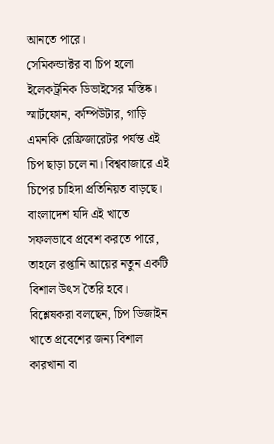আনতে পারে।
সেমিকন্ডাক্টর বা চিপ হলো ইলেকট্রনিক ডিভাইসের মস্তিষ্ক। স্মার্টফোন, কম্পিউটার, গাড়ি এমনকি রেফ্রিজারেটর পর্যন্ত এই চিপ ছাড়া চলে না। বিশ্ববাজারে এই চিপের চাহিদা প্রতিনিয়ত বাড়ছে। বাংলাদেশ যদি এই খাতে সফলভাবে প্রবেশ করতে পারে, তাহলে রপ্তানি আয়ের নতুন একটি বিশাল উৎস তৈরি হবে।
বিশ্লেষকরা বলছেন, চিপ ডিজাইন খাতে প্রবেশের জন্য বিশাল কারখানা বা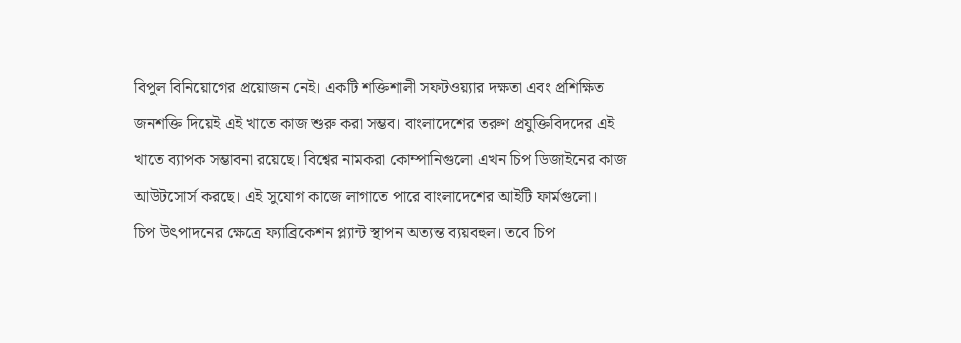বিপুল বিনিয়োগের প্রয়োজন নেই। একটি শক্তিশালী সফটওয়্যার দক্ষতা এবং প্রশিক্ষিত জনশক্তি দিয়েই এই খাতে কাজ শুরু করা সম্ভব। বাংলাদেশের তরুণ প্রযুক্তিবিদদের এই খাতে ব্যাপক সম্ভাবনা রয়েছে। বিশ্বের নামকরা কোম্পানিগুলো এখন চিপ ডিজাইনের কাজ আউটসোর্স করছে। এই সুযোগ কাজে লাগাতে পারে বাংলাদেশের আইটি ফার্মগুলো।
চিপ উৎপাদনের ক্ষেত্রে ফ্যাব্রিকেশন প্ল্যান্ট স্থাপন অত্যন্ত ব্যয়বহুল। তবে চিপ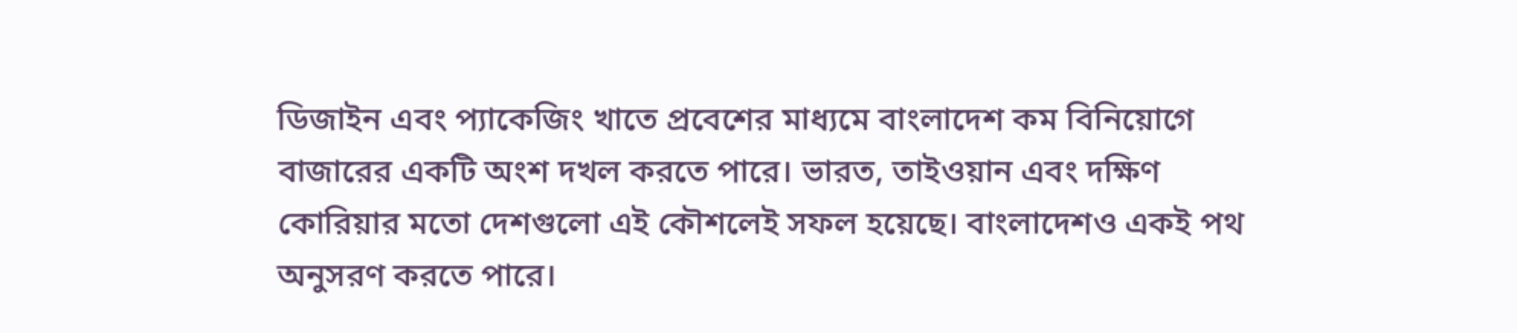ডিজাইন এবং প্যাকেজিং খাতে প্রবেশের মাধ্যমে বাংলাদেশ কম বিনিয়োগে বাজারের একটি অংশ দখল করতে পারে। ভারত, তাইওয়ান এবং দক্ষিণ কোরিয়ার মতো দেশগুলো এই কৌশলেই সফল হয়েছে। বাংলাদেশও একই পথ অনুসরণ করতে পারে।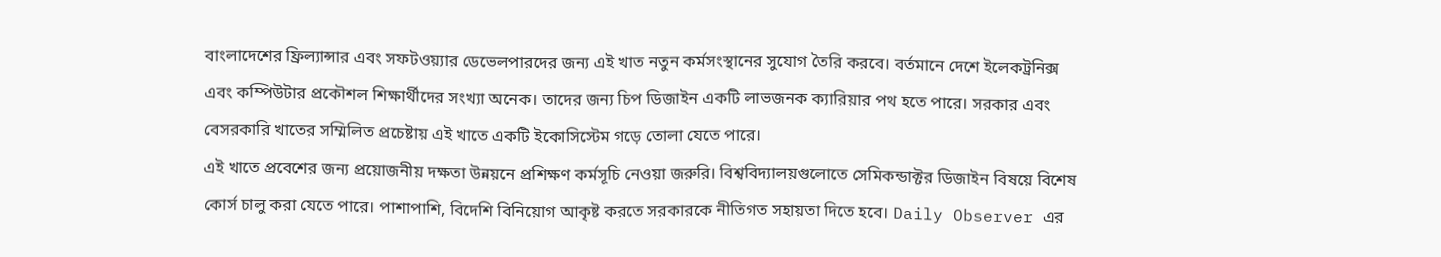বাংলাদেশের ফ্রিল্যান্সার এবং সফটওয়্যার ডেভেলপারদের জন্য এই খাত নতুন কর্মসংস্থানের সুযোগ তৈরি করবে। বর্তমানে দেশে ইলেকট্রনিক্স এবং কম্পিউটার প্রকৌশল শিক্ষার্থীদের সংখ্যা অনেক। তাদের জন্য চিপ ডিজাইন একটি লাভজনক ক্যারিয়ার পথ হতে পারে। সরকার এবং বেসরকারি খাতের সম্মিলিত প্রচেষ্টায় এই খাতে একটি ইকোসিস্টেম গড়ে তোলা যেতে পারে।
এই খাতে প্রবেশের জন্য প্রয়োজনীয় দক্ষতা উন্নয়নে প্রশিক্ষণ কর্মসূচি নেওয়া জরুরি। বিশ্ববিদ্যালয়গুলোতে সেমিকন্ডাক্টর ডিজাইন বিষয়ে বিশেষ কোর্স চালু করা যেতে পারে। পাশাপাশি, বিদেশি বিনিয়োগ আকৃষ্ট করতে সরকারকে নীতিগত সহায়তা দিতে হবে। Daily Observer এর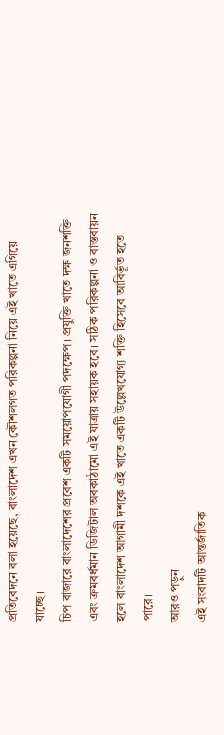প্রতিবেদনে বলা হয়েছে, বাংলাদেশ এখন কৌশলগত পরিকল্পনা নিয়ে এই খাতে এগিয়ে যাচ্ছে।
চিপ বাজারে বাংলাদেশের প্রবেশ একটি সময়োপযোগী পদক্ষেপ। প্রযুক্তি খাতে দক্ষ জনশক্তি এবং ক্রমবর্ধমান ডিজিটাল অবকাঠামো এই যাত্রায় সহায়ক হবে। সঠিক পরিকল্পনা ও বাস্তবায়ন হলে বাংলাদেশ আগামী দশকে এই খাতে একটি উল্লেখযোগ্য শক্তি হিসেবে আবির্ভূত হতে পারে।
আরও পড়ুন
এই সংবাদটি আন্তর্জাতিক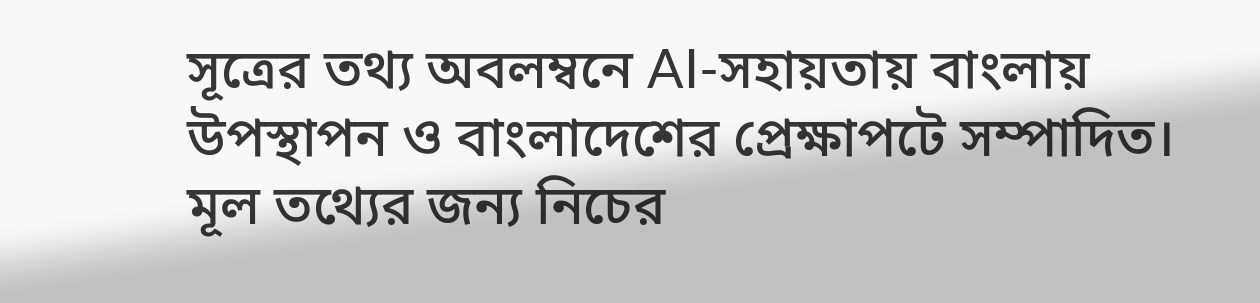সূত্রের তথ্য অবলম্বনে AI-সহায়তায় বাংলায় উপস্থাপন ও বাংলাদেশের প্রেক্ষাপটে সম্পাদিত। মূল তথ্যের জন্য নিচের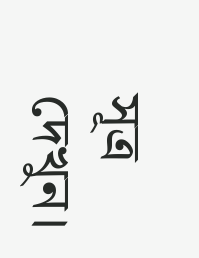সূত্র দেখুন।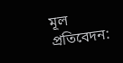মূল প্রতিবেদন: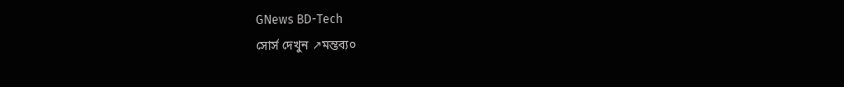GNews BD-Tech
সোর্স দেখুন ↗মন্তব্য০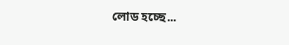লোড হচ্ছে...